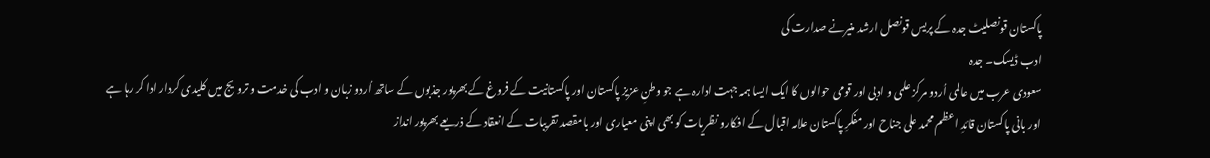پاکستان قونصلیٹ جدہ کے پریس قونصل ارشد منیرنے صدارت کی
ادب ڈیسک۔ جدہ
سعودی عرب میں عالمی اُردو مرکز علمی و ادبی اور قومی حوالوں کا ایک ایسا ہمہ جہت ادارہ ہے جو وطنِ عزیز پاکستان اور پاکستانیت کے فروغ کے بھرپور جذبوں کے ساتھ اُردو زبان و ادب کی خدمت و ترویج میں کلیدی کردار ادا کر رہا ہے اور بانی پاکستان قائدِ اعظم محمد علی جناح اور مفکرِ پاکستان علامہ اقبال کے افکارو نظریات کو بھی اپنی معیاری اور بامقصد تقریبات کے انعقاد کے ذریعے بھرپور انداز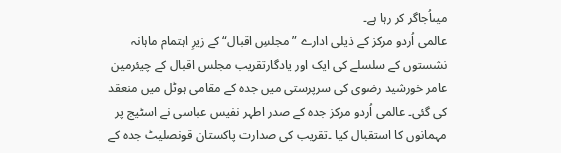میںاُجاگر کر رہا ہے۔
عالمی اُردو مرکز کے ذیلی ادارے ” مجلسِ اقبال“ کے زیرِ اہتمام ماہانہ نشستوں کے سلسلے کی ایک اور یادگارتقریب مجلس اقبال کے چیئرمین عامر خورشید رضوی کی سرپرستی میں جدہ کے مقامی ہوٹل میں منعقد کی گئی۔ عالمی اُردو مرکز جدہ کے صدر اطہر نفیس عباسی نے اسٹیج پر مہمانوں کا استقبال کیا ۔تقریب کی صدارت پاکستان قونصلیٹ جدہ کے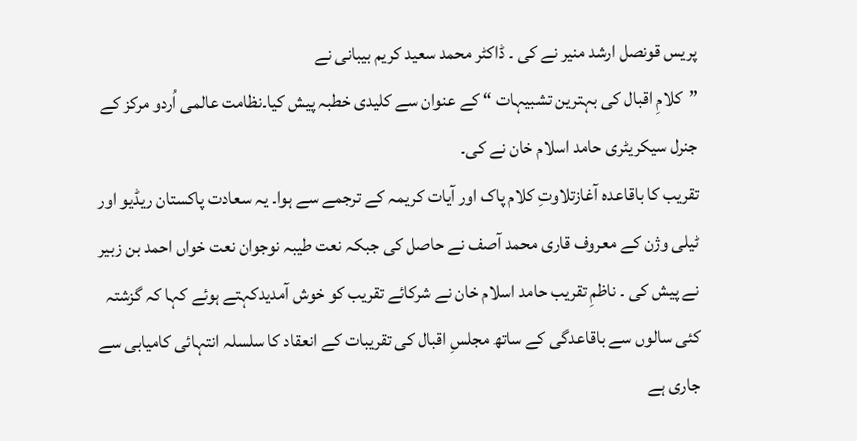پریس قونصل ارشد منیر نے کی ۔ ڈاکٹر محمد سعید کریم بیبانی نے
”کلامِ اقبال کی بہترین تشبیہات “ کے عنوان سے کلیدی خطبہ پیش کیا۔نظامت عالمی اُردو مرکز کے جنرل سیکریٹری حامد اسلام خان نے کی۔
تقریب کا باقاعدہ آغازتلاوتِ کلام پاک اور آیات کریمہ کے ترجمے سے ہوا۔ یہ سعادت پاکستان ریڈیو اور ٹیلی وژن کے معروف قاری محمد آصف نے حاصل کی جبکہ نعت طیبہ نوجوان نعت خواں احمد بن زبیر نے پیش کی ۔ ناظمِ تقریب حامد اسلام خان نے شرکائے تقریب کو خوش آمدیدکہتے ہوئے کہا کہ گزشتہ کئی سالوں سے باقاعدگی کے ساتھ مجلسِ اقبال کی تقریبات کے انعقاد کا سلسلہ انتہائی کامیابی سے جاری ہے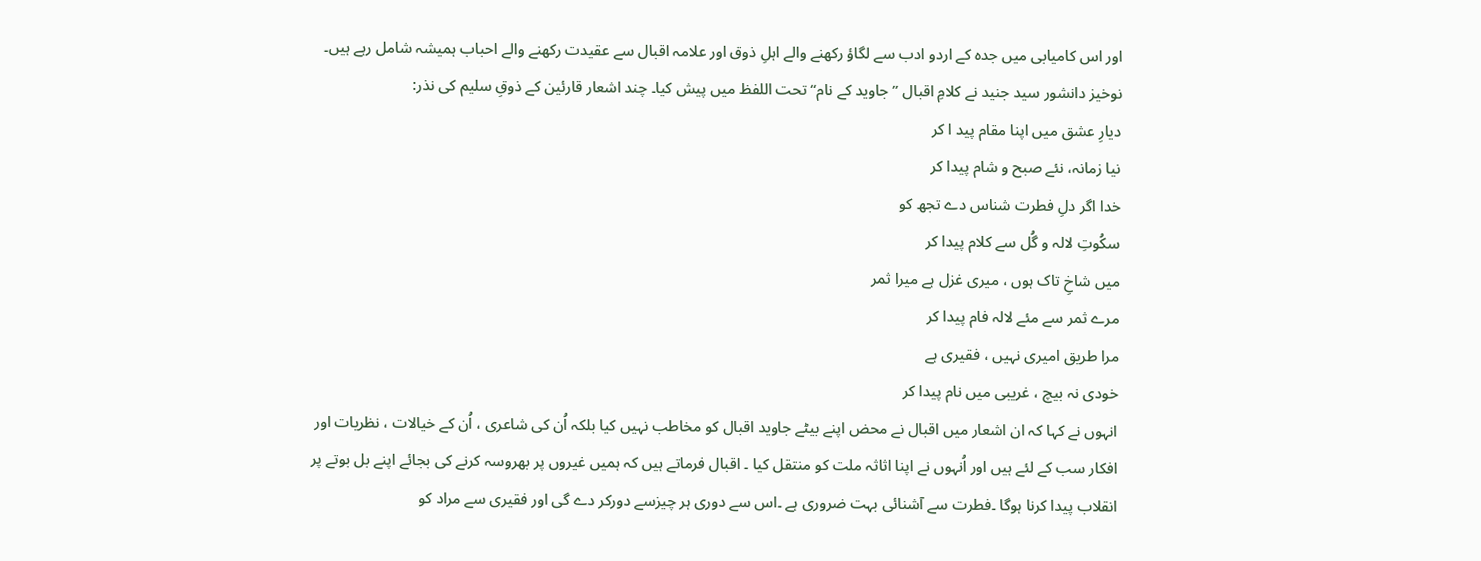اور اس کامیابی میں جدہ کے اردو ادب سے لگاؤ رکھنے والے اہلِ ذوق اور علامہ اقبال سے عقیدت رکھنے والے احباب ہمیشہ شامل رہے ہیں۔
نوخیز دانشور سید جنید نے کلامِ اقبال ”جاوید کے نام“ تحت اللفظ میں پیش کیا۔ چند اشعار قارئین کے ذوقِ سلیم کی نذر:
دیارِ عشق میں اپنا مقام پید ا کر
نیا زمانہ، نئے صبح و شام پیدا کر
خدا اگر دلِ فطرت شناس دے تجھ کو
سکُوتِ لالہ و گُل سے کلام پیدا کر
میں شاخِ تاک ہوں ، میری غزل ہے میرا ثمر
مرے ثمر سے مئے لالہ فام پیدا کر
مرا طریق امیری نہیں ، فقیری ہے
خودی نہ بیچ ، غریبی میں نام پیدا کر
انہوں نے کہا کہ ان اشعار میں اقبال نے محض اپنے بیٹے جاوید اقبال کو مخاطب نہیں کیا بلکہ اُن کی شاعری ، اُن کے خیالات ، نظریات اور افکار سب کے لئے ہیں اور اُنہوں نے اپنا اثاثہ ملت کو منتقل کیا ۔ اقبال فرماتے ہیں کہ ہمیں غیروں پر بھروسہ کرنے کی بجائے اپنے بل بوتے پر انقلاب پیدا کرنا ہوگا ۔فطرت سے آشنائی بہت ضروری ہے ۔اس سے دوری ہر چیزسے دورکر دے گی اور فقیری سے مراد کو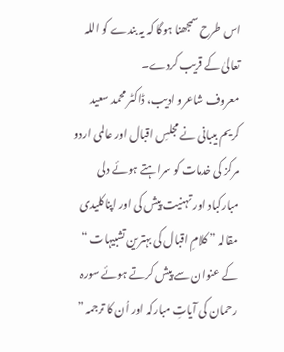اس طرح سمجھنا ہوگا کہ یہ بندے کو اللہ تعالیٰ کے قریب کردے۔
معروف شاعرو ادیب، ڈاکٹر محمد سعید کریم بیبانی نے مجلسِ اقبال اور عالمی اردو مرکز کی خدمات کو سراہتے ہوئے دلی مبارکباد اور تہنیت پیش کی اور اپناکلیدی مقالہ ” کلامِ اقبال کی بہترین تشبیہات “ کے عنوان سے پیش کرتے ہوئے سورہ رحمان کی آیاتِ مبارکہ اور اُن کا ترجمہ ”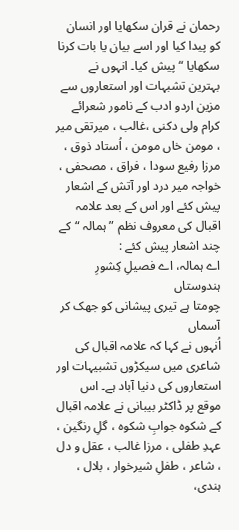رحمان نے قران سکھایا اور انسان کو پیدا کیا اور اسے بیان یا بات کرنا سکھایا “ پیش کیا۔ انہوں نے بہترین تشبہات اور استعاروں سے مزین اردو ادب کے نامور شعرائے کرام ولی دکنی ،غالب ، میرتقی میر ، مومن خاں مومن ، اُستاد ذوق ، مرزا رفیع سودا ، فراق ، مصحفی ، خواجہ میر درد اور آتش کے اشعار پیش کئے اور اس کے بعد علامہ اقبال کی معروف نظم ” ہمالہ “کے چند اشعار پیش کئے :
اے ہمالہ، اے فصیلِ کِشورِ ہندوستاں
چومتا ہے تیری پیشانی کو جھک کر آسماں
اُنہوں نے کہا کہ علامہ اقبال کی شاعری میں سیکڑوں تشبیہات اور استعاروں کی دنیا آباد ہے۔ اس موقع پر ڈاکٹر بیبانی نے علامہ اقبال کے شکوہ جوابِ شکوہ ، گلِ رنگین ، عہدِ طفلی ، مرزا غالب ، عقل و دل ، شاعر ، طفلِ شیرخوار ، بلال ، ہندی،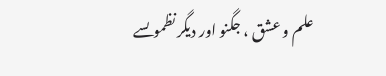علم و عشق ، جگنو اور دیگر نظموںسے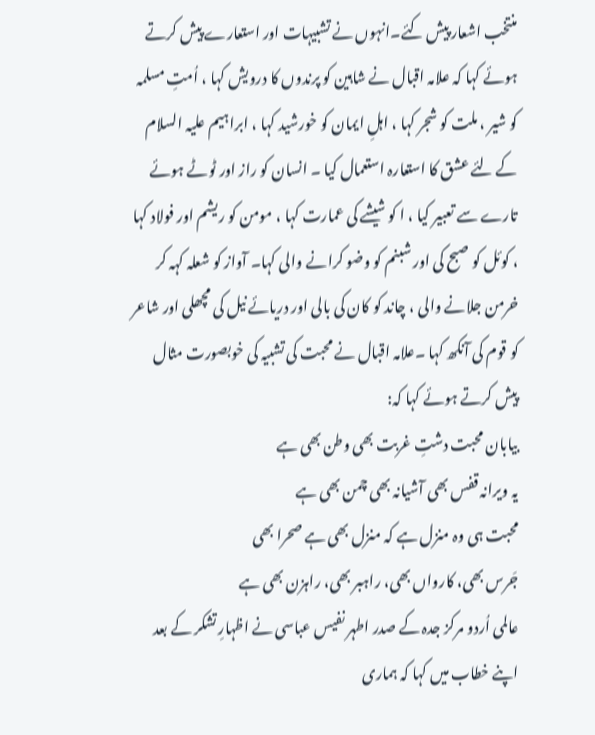منتخب اشعار پیش کئے۔انہوں نے تشبیہات اور استعارے پیش کرتے ہوئے کہا کہ علامہ اقبال نے شاہین کو پرندوں کا درویش کہا ، اُمتِ مسلمہ کو شیر ، ملت کو شجر کہا ، اہلِ ایمان کو خورشید کہا ، ابراہیم علیہ السلام کے لئے عشق کا استعارہ استعمال کیا ۔ انسان کو راز اور ٹوٹے ہوئے تارے سے تعبیر کیا ، ا کو شیشے کی عمارت کہا ، مومن کو ریشم اور فولاد کہا ، کوئل کو صبح کی اور شبنم کو وضو کرانے والی کہا۔ آواز کو شعلہ کہہ کر خرمن جلانے والی ، چاند کو کان کی بالی اور دریائے نیل کی مچھلی اور شاعر کو قوم کی آنکھ کہا ۔علامہ اقبال نے محبت کی تشبیہ کی خوبصورت مثال پیش کرتے ہوئے کہا کہ:
بیابان محبت دشتِ غربت بھی وطن بھی ہے
یہ ویرانہ قفس بھی آشیانہ بھی چمن بھی ہے
محبت ہی وہ منزل ہے کہ منزل بھی ہے صحرا بھی
جَرس بھی، کارواں بھی، راہبر بھی، راہزن بھی ہے
عالمی اُردو مرکز جدہ کے صدر اطہر نفیس عباسی نے اظہارِ تشکر کے بعد اپنے خطاب میں کہا کہ ہماری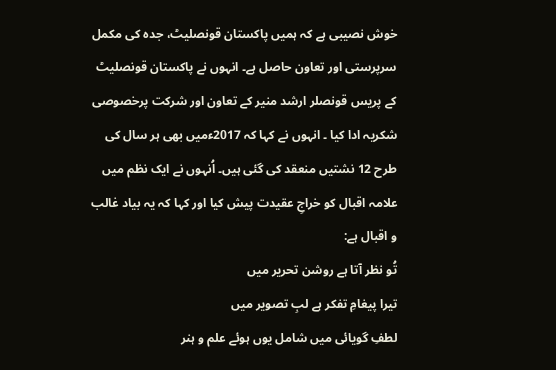خوش نصیبی ہے کہ ہمیں پاکستان قونصلیٹ، جدہ کی مکمل سرپرستی اور تعاون حاصل ہے۔ انہوں نے پاکستان قونصلیٹ کے پریس قونصلر ارشد منیر کے تعاون اور شرکت پرخصوصی شکریہ ادا کیا ۔ انہوں نے کہا کہ 2017ءمیں بھی ہر سال کی طرح 12 نشتیں منعقد کی گئی ہیں۔ اُنہوں نے ایک نظم میں علامہ اقبال کو خراجِ عقیدت پیش کیا اور کہا کہ یہ بیاد غالب و اقبال ہے:
تُو نظر آتا ہے روشن تحریر میں
تیرا پیغامِ تفکر ہے لبِ تصویر میں
لطفِ گویائی میں شامل یوں ہوئے علم و ہنر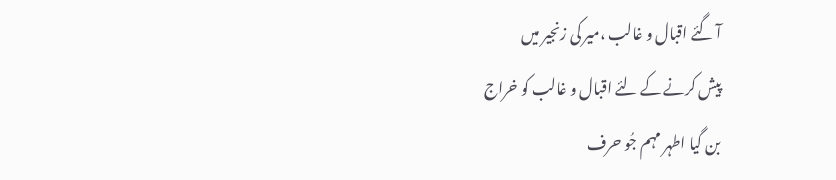آ گئے اقبال و غالب ،میر کی زنجیر میں
پیش کرنے کے لئے اقبال و غالب کو خراج
بن گیا اطہر مہم جُو حرف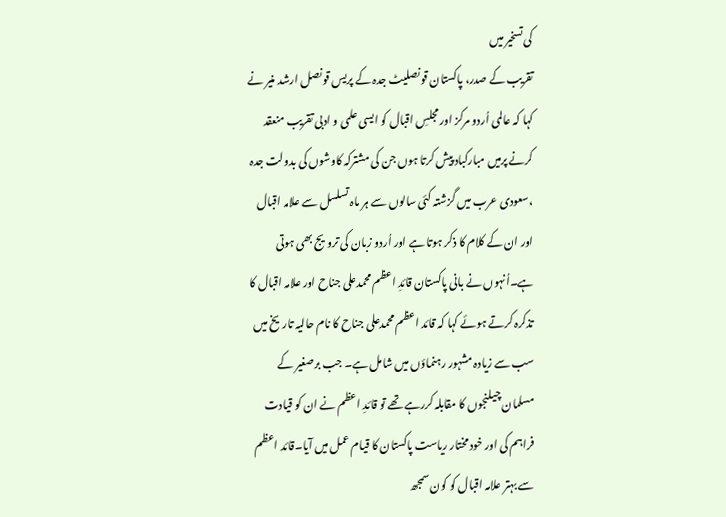کی تسخیر میں
تقریب کے صدر، پاکستان قونصلیٹ جدہ کے پریس قونصل ارشد منیر نے کہا کہ عالمی اُردو مرکز اور مجلسِ اقبال کو ایسی علمی و ادبی تقریب منعقد کرنے پرمیں مبارکباد پیش کرتا ہوں جن کی مشترکہ کاوشوں کی بدولت جدہ ،سعودی عرب میں گزشتہ کئی سالوں سے ہر ماہ تسلسل سے علامہ اقبال اور ان کے کلام کا ذکر ہوتا ہے اور اُردو زبان کی ترویج بھی ہوتی ہے۔اُنہوں نے بانی پاکستان قائدِ اعظم محمدعلی جناح اور علامہ اقبال کا تذکرہ کرتے ہوئے کہا کہ قائد اعظم محمدعلی جناح کا نام حالیہ تاریخ میں سب سے زیادہ مشہور رہنماؤں میں شامل ہے۔ جب برصغیر کے مسلمان چیلنجوں کا مقابلہ کررہے تھے تو قائدِ اعظم نے ان کو قیادت فراہم کی اور خود مختار ریاست پاکستان کا قیام عمل میں آیا۔قائد اعظم سے بہتر علامہ اقبال کو کون سمجھ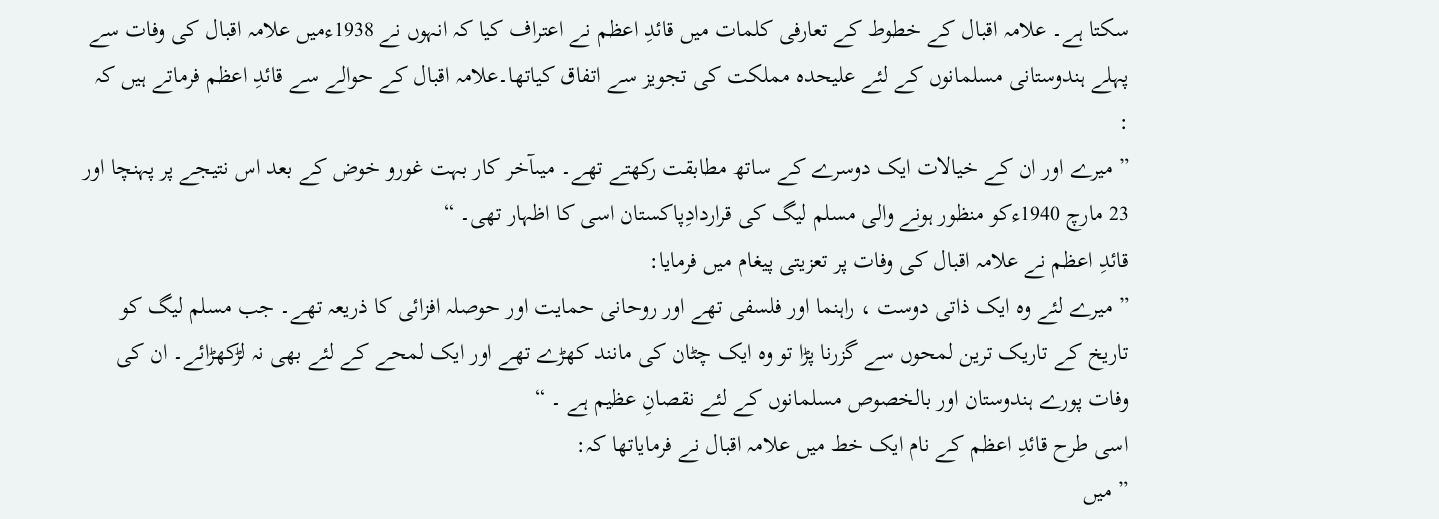سکتا ہے۔ علامہ اقبال کے خطوط کے تعارفی کلمات میں قائدِ اعظم نے اعتراف کیا کہ انہوں نے 1938ءمیں علامہ اقبال کی وفات سے پہلے ہندوستانی مسلمانوں کے لئے علیحدہ مملکت کی تجویز سے اتفاق کیاتھا۔علامہ اقبال کے حوالے سے قائدِ اعظم فرماتے ہیں کہ :
” میرے اور ان کے خیالات ایک دوسرے کے ساتھ مطابقت رکھتے تھے۔ میںآخر کار بہت غورو خوض کے بعد اس نتیجے پر پہنچا اور 23 مارچ 1940ءکو منظور ہونے والی مسلم لیگ کی قراردادِپاکستان اسی کا اظہار تھی۔ “
قائدِ اعظم نے علامہ اقبال کی وفات پر تعزیتی پیغام میں فرمایا:
” میرے لئے وہ ایک ذاتی دوست ، راہنما اور فلسفی تھے اور روحانی حمایت اور حوصلہ افزائی کا ذریعہ تھے۔ جب مسلم لیگ کو تاریخ کے تاریک ترین لمحوں سے گزرنا پڑا تو وہ ایک چٹان کی مانند کھڑے تھے اور ایک لمحے کے لئے بھی نہ لڑکھڑائے۔ ان کی وفات پورے ہندوستان اور بالخصوص مسلمانوں کے لئے نقصانِ عظیم ہے ۔ “
اسی طرح قائدِ اعظم کے نام ایک خط میں علامہ اقبال نے فرمایاتھا کہ:
” میں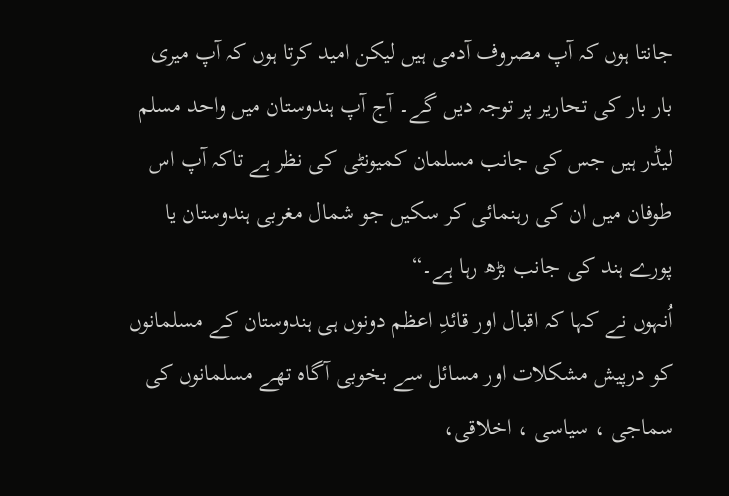جانتا ہوں کہ آپ مصروف آدمی ہیں لیکن امید کرتا ہوں کہ آپ میری بار بار کی تحاریر پر توجہ دیں گے۔ آج آپ ہندوستان میں واحد مسلم لیڈر ہیں جس کی جانب مسلمان کمیونٹی کی نظر ہے تاکہ آپ اس طوفان میں ان کی رہنمائی کر سکیں جو شمال مغربی ہندوستان یا پورے ہند کی جانب بڑھ رہا ہے۔“
اُنہوں نے کہا کہ اقبال اور قائدِ اعظم دونوں ہی ہندوستان کے مسلمانوں کو درپیش مشکلات اور مسائل سے بخوبی آگاہ تھے مسلمانوں کی سماجی ، سیاسی ، اخلاقی،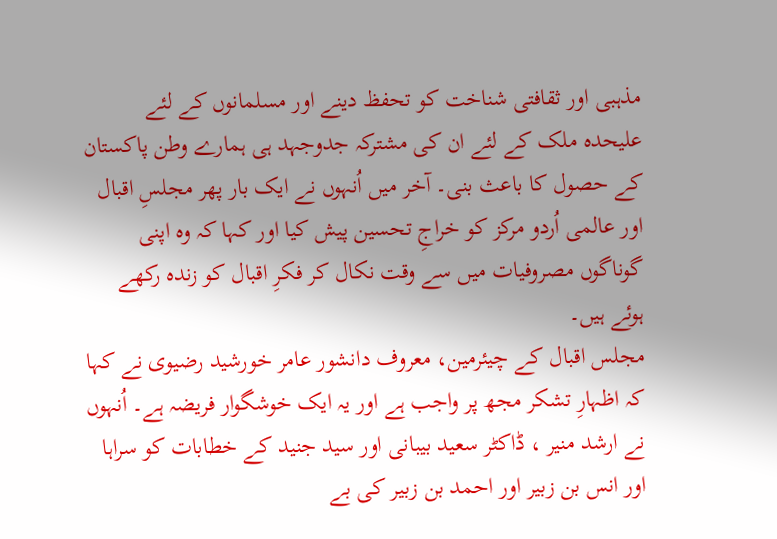مذہبی اور ثقافتی شناخت کو تحفظ دینے اور مسلمانوں کے لئے علیحدہ ملک کے لئے ان کی مشترکہ جدوجہد ہی ہمارے وطن پاکستان کے حصول کا باعث بنی۔ آخر میں اُنہوں نے ایک بار پھر مجلسِ اقبال اور عالمی اُردو مرکز کو خراجِ تحسین پیش کیا اور کہا کہ وہ اپنی گوناگوں مصروفیات میں سے وقت نکال کر فکرِ اقبال کو زندہ رکھے ہوئے ہیں۔
مجلس اقبال کے چیئرمین، معروف دانشور عامر خورشید رضیوی نے کہا کہ اظہارِ تشکر مجھ پر واجب ہے اور یہ ایک خوشگوار فریضہ ہے۔ اُنہوں نے ارشد منیر ، ڈاکٹر سعید بیبانی اور سید جنید کے خطابات کو سراہا اور انس بن زبیر اور احمد بن زبیر کی بے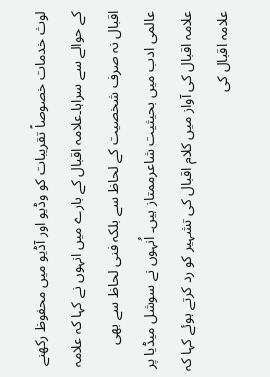لوث خدمات خصوصاً تقریبات کو وڈیو اور آڈیو میں محفوظ رکھنے کے حوالے سے سراہا۔علامہ اقبال کے بارے میں انہوں نے کہا کہ علامہ اقبال نہ صرف شخصیت کے لحاظ سے بلکہ فنی لحاظ سے بھی عالمی ادب میں بحیثیت شاعرممتاز ہیں۔ اُنہوں نے سوشل میڈیا پر علامہ اقبال کی آواز میں کلام اقبال کی تشہیر کو رد کرتے ہوئے کہا کہ علامہ اقبال کی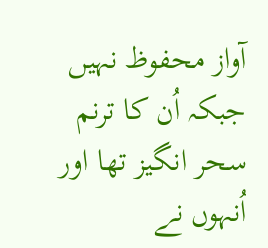آواز محفوظ نہیں جبکہ اُن کا ترنم سحر انگیز تھا اور اُنہوں نے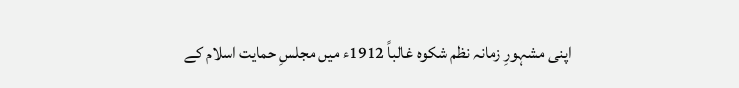اپنی مشہورِ زمانہ نظم شکوہ غالباً 1912ء میں مجلسِ حمایت اسلام کے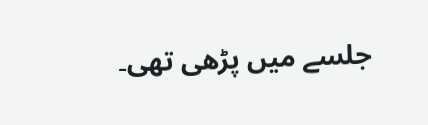جلسے میں پڑھی تھی۔